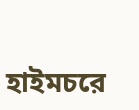হাইমচরে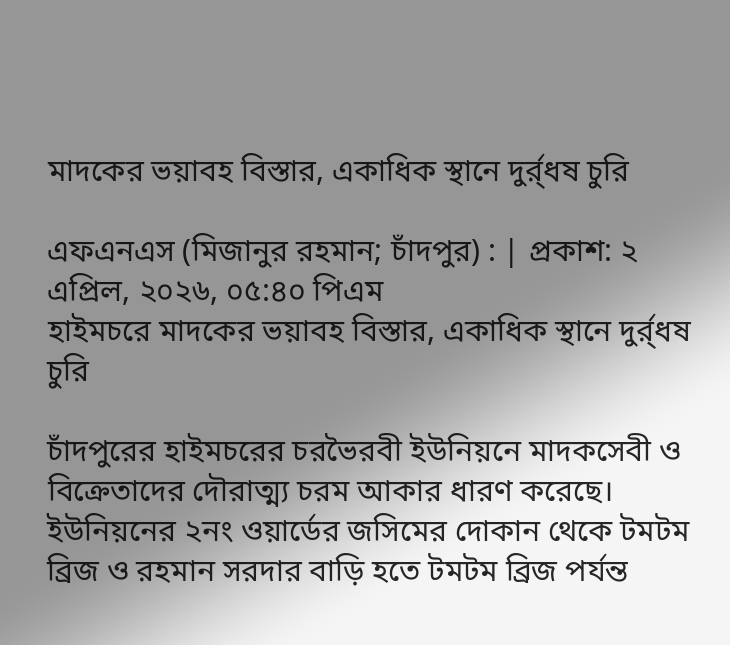মাদকের ভয়াবহ বিস্তার, একাধিক স্থানে দুর্র্ধষ চুরি

এফএনএস (মিজানুর রহমান; চাঁদপুর) : | প্রকাশ: ২ এপ্রিল, ২০২৬, ০৫:৪০ পিএম
হাইমচরে মাদকের ভয়াবহ বিস্তার, একাধিক স্থানে দুর্র্ধষ চুরি

চাঁদপুরের হাইমচরের চরভৈরবী ইউনিয়নে মাদকসেবী ও বিক্রেতাদের দৌরাত্ম্য চরম আকার ধারণ করেছে। ইউনিয়নের ২নং ওয়ার্ডের জসিমের দোকান থেকে টমটম ব্রিজ ও রহমান সরদার বাড়ি হতে টমটম ব্রিজ পর্যন্ত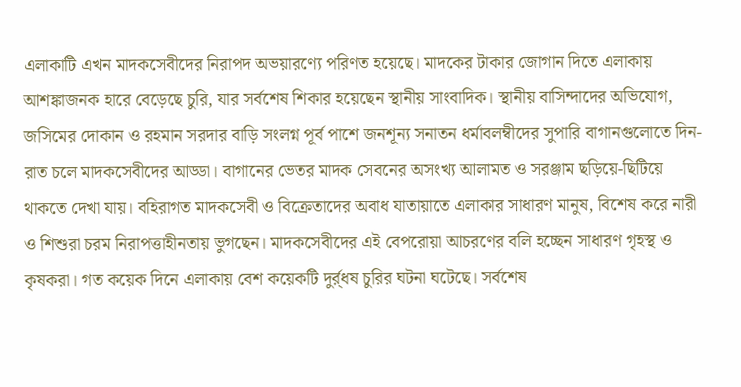এলাকাটি এখন মাদকসেবীদের নিরাপদ অভয়ারণ্যে পরিণত হয়েছে। মাদকের টাকার জোগান দিতে এলাকায় আশঙ্কাজনক হারে বেড়েছে চুরি, যার সর্বশেষ শিকার হয়েছেন স্থানীয় সাংবাদিক। স্থানীয় বাসিন্দাদের অভিযোগ, জসিমের দোকান ও রহমান সরদার বাড়ি সংলগ্ন পূর্ব পাশে জনশূন্য সনাতন ধর্মাবলম্বীদের সুপারি বাগানগুলোতে দিন-রাত চলে মাদকসেবীদের আড্ডা। বাগানের ভেতর মাদক সেবনের অসংখ্য আলামত ও সরঞ্জাম ছড়িয়ে-ছিটিয়ে থাকতে দেখা যায়। বহিরাগত মাদকসেবী ও বিক্রেতাদের অবাধ যাতায়াতে এলাকার সাধারণ মানুষ, বিশেষ করে নারী ও শিশুরা চরম নিরাপত্তাহীনতায় ভুগছেন। মাদকসেবীদের এই বেপরোয়া আচরণের বলি হচ্ছেন সাধারণ গৃহস্থ ও কৃষকরা। গত কয়েক দিনে এলাকায় বেশ কয়েকটি দুর্র্ধষ চুরির ঘটনা ঘটেছে। সর্বশেষ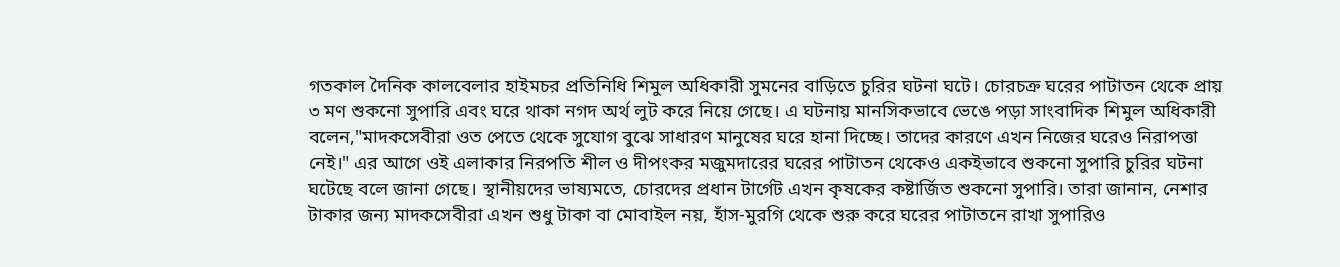গতকাল দৈনিক কালবেলার হাইমচর প্রতিনিধি শিমুল অধিকারী সুমনের বাড়িতে চুরির ঘটনা ঘটে। চোরচক্র ঘরের পাটাতন থেকে প্রায় ৩ মণ শুকনো সুপারি এবং ঘরে থাকা নগদ অর্থ লুট করে নিয়ে গেছে। এ ঘটনায় মানসিকভাবে ভেঙে পড়া সাংবাদিক শিমুল অধিকারী বলেন,"মাদকসেবীরা ওত পেতে থেকে সুযোগ বুঝে সাধারণ মানুষের ঘরে হানা দিচ্ছে। তাদের কারণে এখন নিজের ঘরেও নিরাপত্তা নেই।" এর আগে ওই এলাকার নিরপতি শীল ও দীপংকর মজুমদারের ঘরের পাটাতন থেকেও একইভাবে শুকনো সুপারি চুরির ঘটনা ঘটেছে বলে জানা গেছে। স্থানীয়দের ভাষ্যমতে, চোরদের প্রধান টার্গেট এখন কৃষকের কষ্টার্জিত শুকনো সুপারি। তারা জানান, নেশার টাকার জন্য মাদকসেবীরা এখন শুধু টাকা বা মোবাইল নয়, হাঁস-মুরগি থেকে শুরু করে ঘরের পাটাতনে রাখা সুপারিও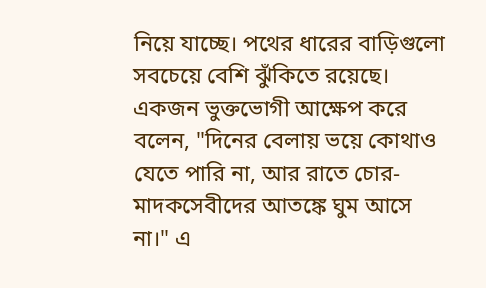নিয়ে যাচ্ছে। পথের ধারের বাড়িগুলো সবচেয়ে বেশি ঝুঁকিতে রয়েছে। একজন ভুক্তভোগী আক্ষেপ করে বলেন, "দিনের বেলায় ভয়ে কোথাও যেতে পারি না, আর রাতে চোর-মাদকসেবীদের আতঙ্কে ঘুম আসে না।" এ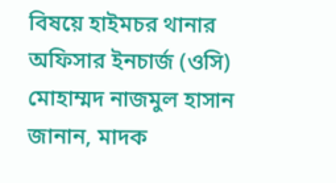বিষয়ে হাইমচর থানার অফিসার ইনচার্জ (ওসি) মোহাম্মদ নাজমুল হাসান জানান, মাদক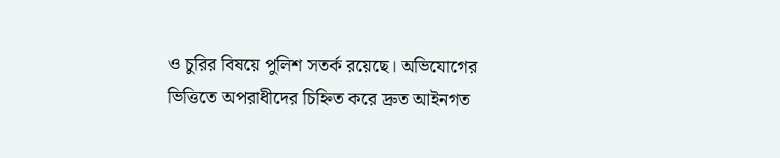ও চুরির বিষয়ে পুলিশ সতর্ক রয়েছে। অভিযোগের ভিত্তিতে অপরাধীদের চিহ্নিত করে দ্রুত আইনগত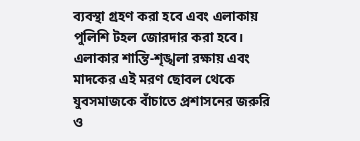ব্যবস্থা গ্রহণ করা হবে এবং এলাকায় পুলিশি টহল জোরদার করা হবে। এলাকার শান্তি-শৃঙ্খলা রক্ষায় এবং মাদকের এই মরণ ছোবল থেকে যুবসমাজকে বাঁচাতে প্রশাসনের জরুরি ও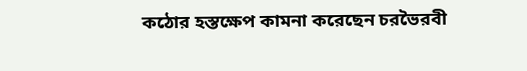কঠোর হস্তক্ষেপ কামনা করেছেন চরভৈরবী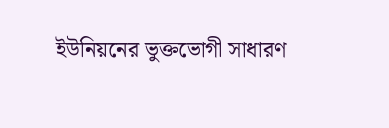ইউনিয়নের ভুক্তভোগী সাধারণ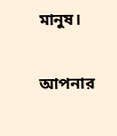মানুষ।

আপনার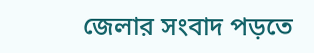জেলার সংবাদ পড়তে